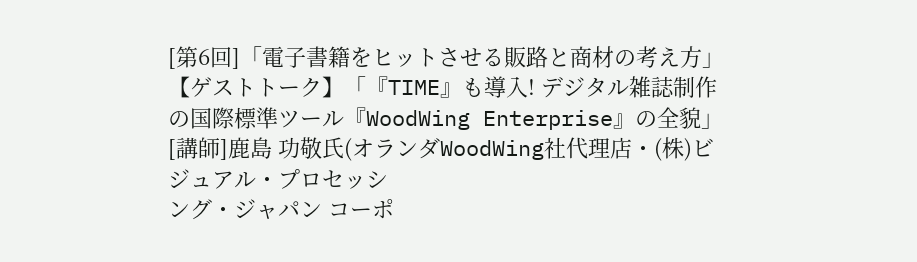[第6回]「電子書籍をヒットさせる販路と商材の考え方」
【ゲストトーク】「『TIME』も導入! デジタル雑誌制作の国際標準ツール『WoodWing Enterprise』の全貌」
[講師]鹿島 功敬氏(オランダWoodWing社代理店・(株)ビジュアル・プロセッシ
ング・ジャパン コーポ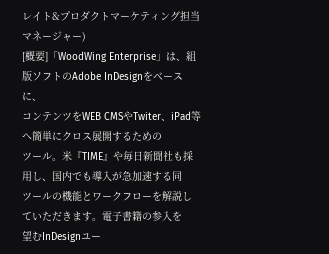レイト&プロダクトマーケティング担当マネージャー)
[概要]「WoodWing Enterprise」は、組版ソフトのAdobe InDesignをベースに、
コンテンツをWEB CMSやTwiter、iPad等へ簡単にクロス展開するための
ツール。米『TIME』や毎日新聞社も採用し、国内でも導入が急加速する同
ツールの機能とワークフローを解説していただきます。電子書籍の参入を
望むInDesignユー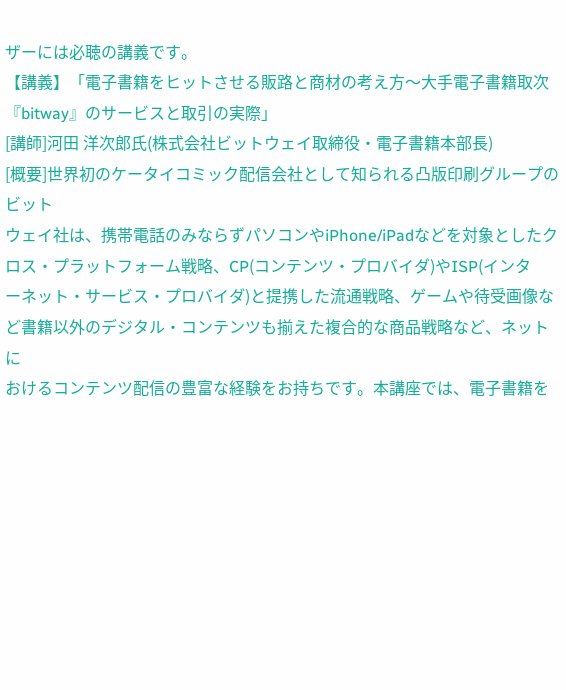ザーには必聴の講義です。
【講義】「電子書籍をヒットさせる販路と商材の考え方〜大手電子書籍取次
『bitway』のサービスと取引の実際」
[講師]河田 洋次郎氏(株式会社ビットウェイ取締役・電子書籍本部長)
[概要]世界初のケータイコミック配信会社として知られる凸版印刷グループのビット
ウェイ社は、携帯電話のみならずパソコンやiPhone/iPadなどを対象としたク
ロス・プラットフォーム戦略、CP(コンテンツ・プロバイダ)やISP(インタ
ーネット・サービス・プロバイダ)と提携した流通戦略、ゲームや待受画像な
ど書籍以外のデジタル・コンテンツも揃えた複合的な商品戦略など、ネットに
おけるコンテンツ配信の豊富な経験をお持ちです。本講座では、電子書籍を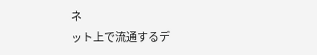ネ
ット上で流通するデ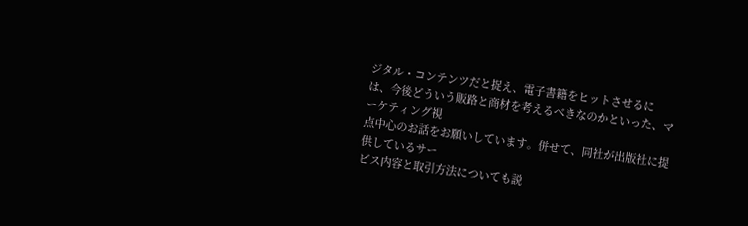ジタル・コンテンツだと捉え、電子書籍をヒットさせるに
は、今後どういう販路と商材を考えるべきなのかといった、マーケティング視
点中心のお話をお願いしています。併せて、同社が出版社に提供しているサー
ビス内容と取引方法についても説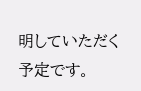明していただく予定です。